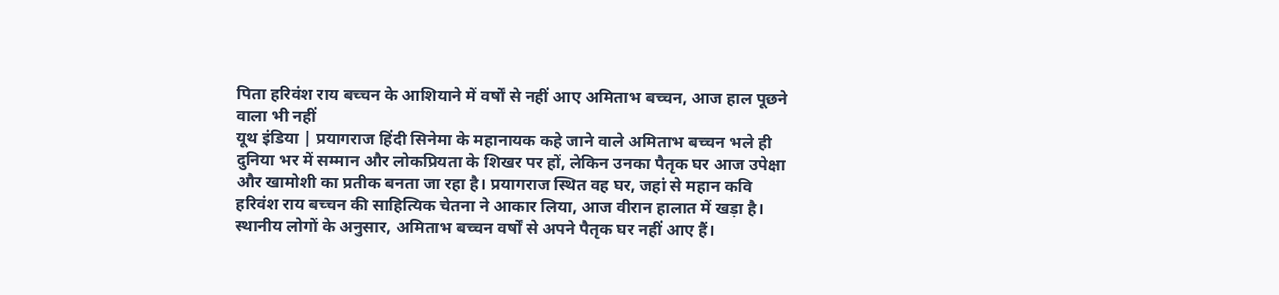पिता हरिवंश राय बच्चन के आशियाने में वर्षों से नहीं आए अमिताभ बच्चन, आज हाल पूछने वाला भी नहीं
यूथ इंडिया | प्रयागराज हिंदी सिनेमा के महानायक कहे जाने वाले अमिताभ बच्चन भले ही दुनिया भर में सम्मान और लोकप्रियता के शिखर पर हों, लेकिन उनका पैतृक घर आज उपेक्षा और खामोशी का प्रतीक बनता जा रहा है। प्रयागराज स्थित वह घर, जहां से महान कवि हरिवंश राय बच्चन की साहित्यिक चेतना ने आकार लिया, आज वीरान हालात में खड़ा है।
स्थानीय लोगों के अनुसार, अमिताभ बच्चन वर्षों से अपने पैतृक घर नहीं आए हैं।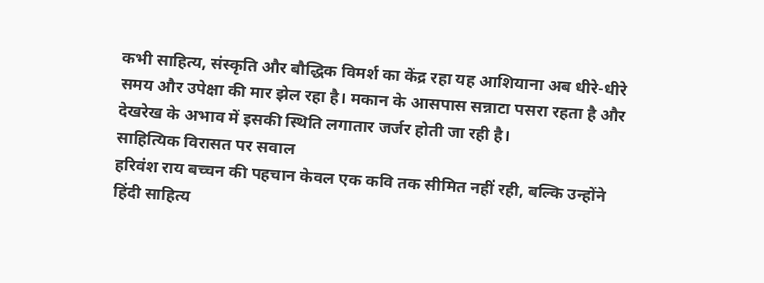कभी साहित्य, संस्कृति और बौद्धिक विमर्श का केंद्र रहा यह आशियाना अब धीरे-धीरे समय और उपेक्षा की मार झेल रहा है। मकान के आसपास सन्नाटा पसरा रहता है और देखरेख के अभाव में इसकी स्थिति लगातार जर्जर होती जा रही है।
साहित्यिक विरासत पर सवाल
हरिवंश राय बच्चन की पहचान केवल एक कवि तक सीमित नहीं रही, बल्कि उन्होंने हिंदी साहित्य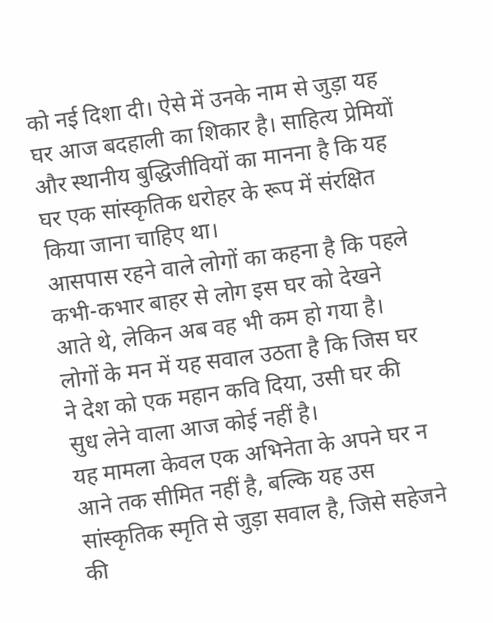को नई दिशा दी। ऐसे में उनके नाम से जुड़ा यह घर आज बदहाली का शिकार है। साहित्य प्रेमियों और स्थानीय बुद्धिजीवियों का मानना है कि यह घर एक सांस्कृतिक धरोहर के रूप में संरक्षित किया जाना चाहिए था।
आसपास रहने वाले लोगों का कहना है कि पहले कभी-कभार बाहर से लोग इस घर को देखने आते थे, लेकिन अब वह भी कम हो गया है। लोगों के मन में यह सवाल उठता है कि जिस घर ने देश को एक महान कवि दिया, उसी घर की सुध लेने वाला आज कोई नहीं है।
यह मामला केवल एक अभिनेता के अपने घर न आने तक सीमित नहीं है, बल्कि यह उस सांस्कृतिक स्मृति से जुड़ा सवाल है, जिसे सहेजने की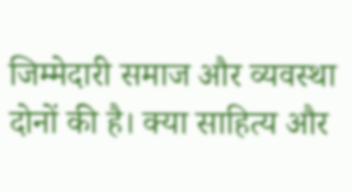जिम्मेदारी समाज और व्यवस्था दोनों की है। क्या साहित्य और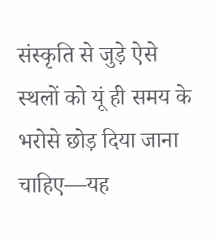संस्कृति से जुड़े ऐसे स्थलों को यूं ही समय के भरोसे छोड़ दिया जाना चाहिए—यह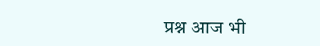प्रश्न आज भी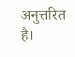अनुत्तरित है।